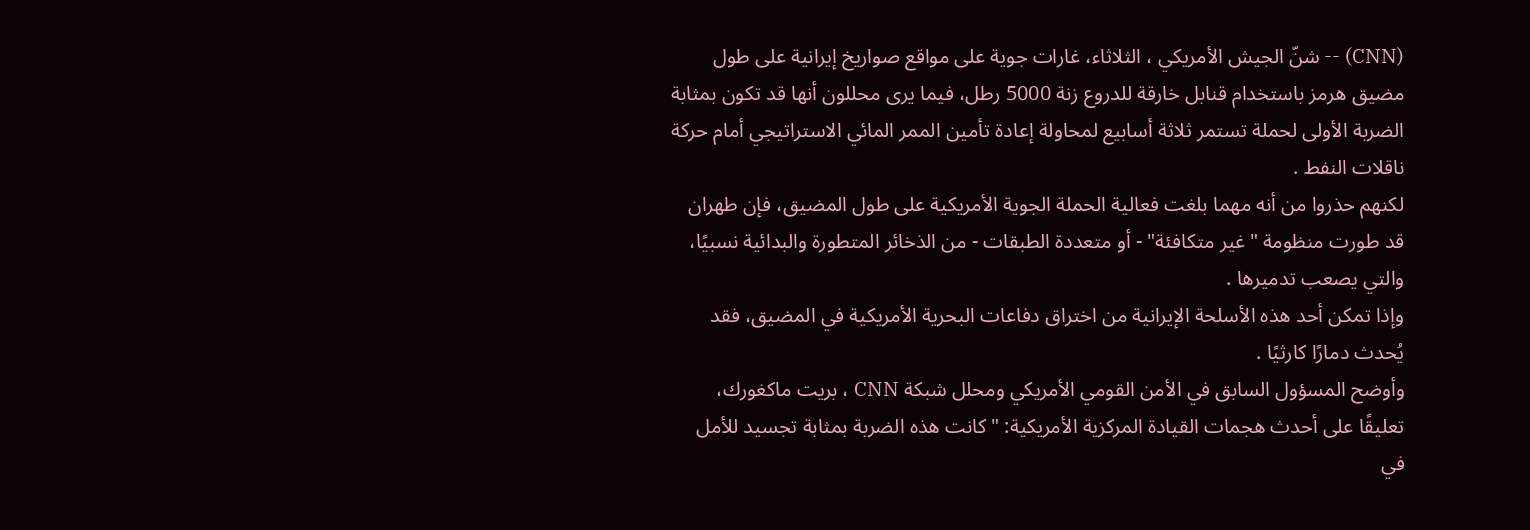(CNN) -- شنّ الجيش الأمريكي ، الثلاثاء، غارات جوية على مواقع صواريخ إيرانية على طول مضيق هرمز باستخدام قنابل خارقة للدروع زنة 5000 رطل، فيما يرى محللون أنها قد تكون بمثابة الضربة الأولى لحملة تستمر ثلاثة أسابيع لمحاولة إعادة تأمين الممر المائي الاستراتيجي أمام حركة ناقلات النفط .
لكنهم حذروا من أنه مهما بلغت فعالية الحملة الجوية الأمريكية على طول المضيق، فإن طهران قد طورت منظومة "غير متكافئة" - أو متعددة الطبقات - من الذخائر المتطورة والبدائية نسبيًا، والتي يصعب تدميرها .
وإذا تمكن أحد هذه الأسلحة الإيرانية من اختراق دفاعات البحرية الأمريكية في المضيق، فقد يُحدث دمارًا كارثيًا .
وأوضح المسؤول السابق في الأمن القومي الأمريكي ومحلل شبكة CNN ، بريت ماكغورك، تعليقًا على أحدث هجمات القيادة المركزية الأمريكية: "كانت هذه الضربة بمثابة تجسيد للأمل في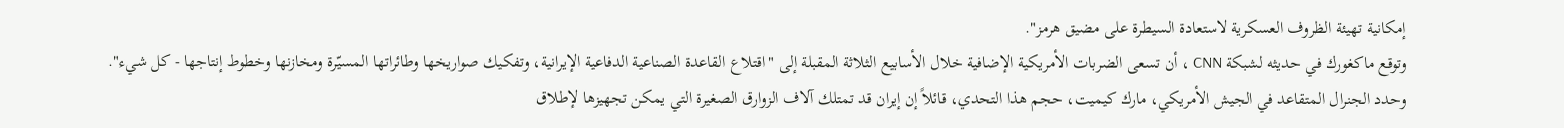إمكانية تهيئة الظروف العسكرية لاستعادة السيطرة على مضيق هرمز".
وتوقع ماكغورك في حديثه لشبكة CNN ، أن تسعى الضربات الأمريكية الإضافية خلال الأسابيع الثلاثة المقبلة إلى "اقتلاع القاعدة الصناعية الدفاعية الإيرانية، وتفكيك صواريخها وطائراتها المسيّرة ومخازنها وخطوط إنتاجها - كل شيء".
وحدد الجنرال المتقاعد في الجيش الأمريكي، مارك كيميت، حجم هذا التحدي، قائلاً إن إيران قد تمتلك آلاف الزوارق الصغيرة التي يمكن تجهيزها لإطلاق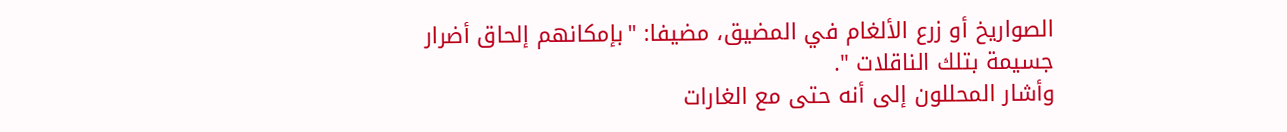الصواريخ أو زرع الألغام في المضيق، مضيفا: "بإمكانهم إلحاق أضرار جسيمة بتلك الناقلات ".
وأشار المحللون إلى أنه حتى مع الغارات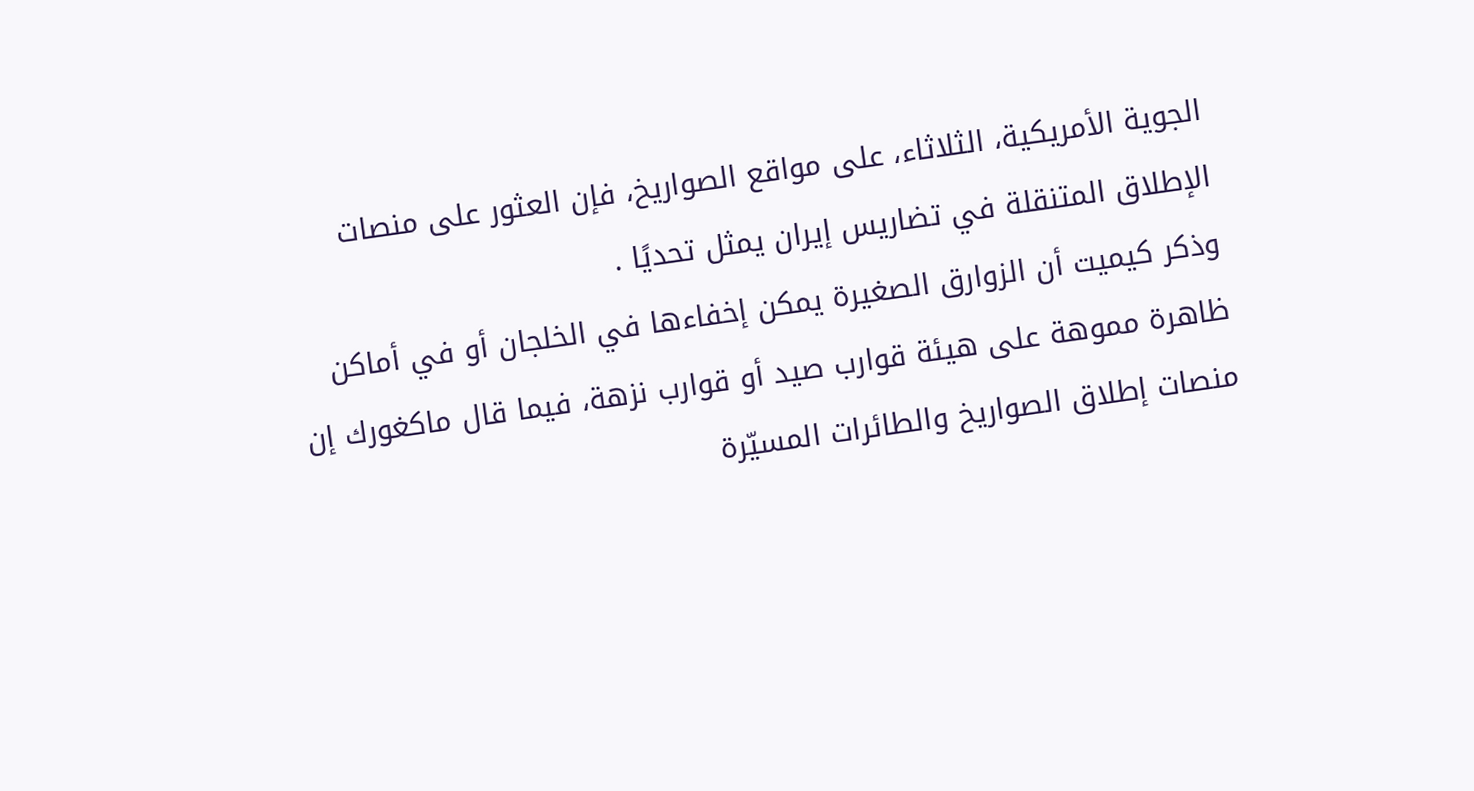الجوية الأمريكية، الثلاثاء، على مواقع الصواريخ، فإن العثور على منصات الإطلاق المتنقلة في تضاريس إيران يمثل تحديًا .
وذكر كيميت أن الزوارق الصغيرة يمكن إخفاءها في الخلجان أو في أماكن ظاهرة مموهة على هيئة قوارب صيد أو قوارب نزهة، فيما قال ماكغورك إن منصات إطلاق الصواريخ والطائرات المسيّرة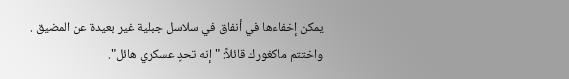يمكن إخفاءها في أنفاق في سلاسل جبلية غير بعيدة عن المضيق .
واختتم ماكغورك قائلاً: "إنه تحدٍ عسكري هائل".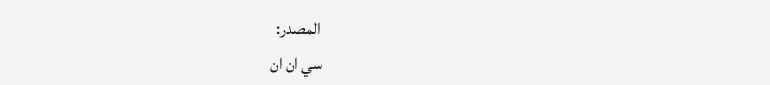المصدر:
سي ان ان